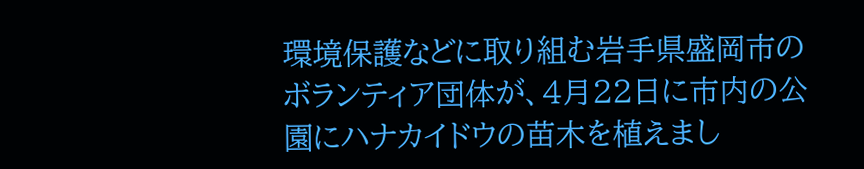環境保護などに取り組む岩手県盛岡市のボランティア団体が、4月22日に市内の公園にハナカイドウの苗木を植えまし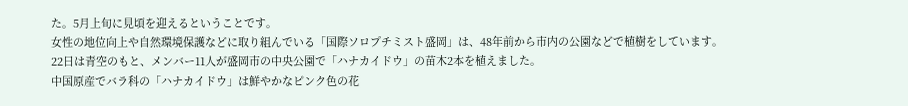た。5月上旬に見頃を迎えるということです。
女性の地位向上や自然環境保護などに取り組んでいる「国際ソロプチミスト盛岡」は、48年前から市内の公園などで植樹をしています。
22日は青空のもと、メンバー11人が盛岡市の中央公園で「ハナカイドウ」の苗木2本を植えました。
中国原産でバラ科の「ハナカイドウ」は鮮やかなピンク色の花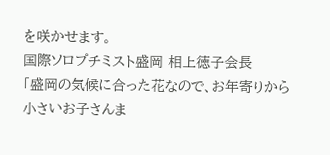を咲かせます。
国際ソロプチミスト盛岡 相上徳子会長
「盛岡の気候に合った花なので、お年寄りから小さいお子さんま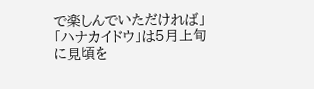で楽しんでいただければ」
「ハナカイドウ」は5月上旬に見頃を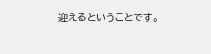迎えるということです。